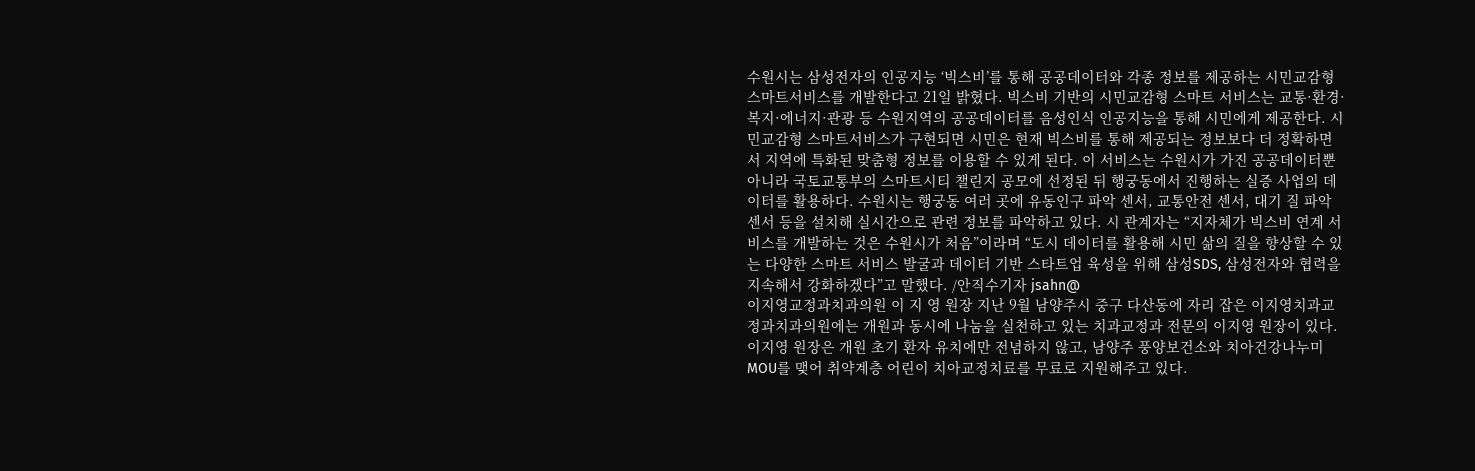수원시는 삼성전자의 인공지능 ‘빅스비’를 통해 공공데이터와 각종 정보를 제공하는 시민교감형 스마트서비스를 개발한다고 21일 밝혔다. 빅스비 기반의 시민교감형 스마트 서비스는 교통·환경·복지·에너지·관광 등 수원지역의 공공데이터를 음성인식 인공지능을 통해 시민에게 제공한다. 시민교감형 스마트서비스가 구현되면 시민은 현재 빅스비를 통해 제공되는 정보보다 더 정확하면서 지역에 특화된 맞춤형 정보를 이용할 수 있게 된다. 이 서비스는 수원시가 가진 공공데이터뿐 아니라 국토교통부의 스마트시티 챌린지 공모에 선정된 뒤 행궁동에서 진행하는 실증 사업의 데이터를 활용하다. 수원시는 행궁동 여러 곳에 유동인구 파악 센서, 교통안전 센서, 대기 질 파악 센서 등을 설치해 실시간으로 관련 정보를 파악하고 있다. 시 관계자는 “지자체가 빅스비 연계 서비스를 개발하는 것은 수원시가 처음”이라며 “도시 데이터를 활용해 시민 삶의 질을 향상할 수 있는 다양한 스마트 서비스 발굴과 데이터 기반 스타트업 육성을 위해 삼성SDS, 삼성전자와 협력을 지속해서 강화하겠다”고 말했다. /안직수기자 jsahn@
이지영교정과치과의원 이 지 영 원장 지난 9월 남양주시 중구 다산동에 자리 잡은 이지영치과교정과치과의원에는 개원과 동시에 나눔을 실천하고 있는 치과교정과 전문의 이지영 원장이 있다. 이지영 원장은 개원 초기 환자 유치에만 전념하지 않고, 남양주 풍양보건소와 치아건강나누미 MOU를 맺어 취약계층 어린이 치아교정치료를 무료로 지원해주고 있다.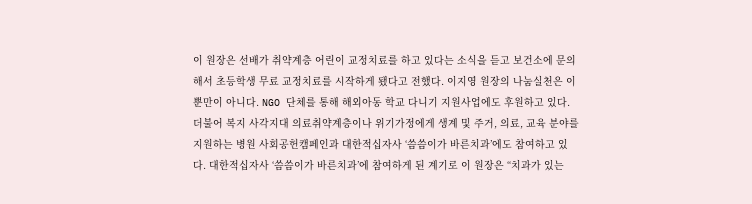이 원장은 선배가 취약계층 어린이 교정치료를 하고 있다는 소식을 듣고 보건소에 문의해서 초등학생 무료 교정치료를 시작하게 됐다고 전했다. 이지영 원장의 나눔실천은 이뿐만이 아니다. NGO 단체를 통해 해외아동 학교 다니기 지원사업에도 후원하고 있다. 더불어 복지 사각지대 의료취약계층이나 위기가정에게 생계 및 주거, 의료, 교육 분야를 지원하는 병원 사회공헌캠페인과 대한적십자사 ‘씀씀이가 바른치과’에도 참여하고 있다. 대한적십자사 ‘씀씀이가 바른치과’에 참여하게 된 계기로 이 원장은 “치과가 있는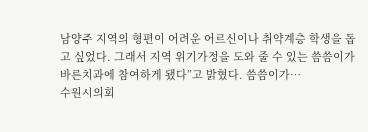남양주 지역의 형편이 어려운 어르신이나 취약계층 학생을 돕고 싶었다. 그래서 지역 위기가정을 도와 줄 수 있는 씀씀이가 바른치과에 참여하게 됐다”고 밝혔다. 씀씀이가…
수원시의회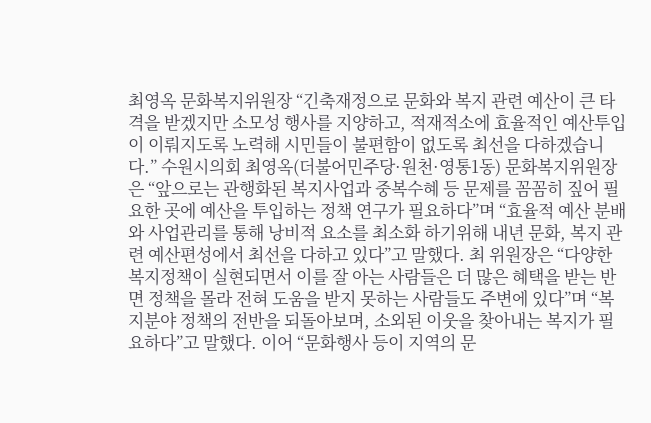최영옥 문화복지위원장 “긴축재정으로 문화와 복지 관련 예산이 큰 타격을 받겠지만 소모성 행사를 지양하고, 적재적소에 효율적인 예산투입이 이뤄지도록 노력해 시민들이 불편함이 없도록 최선을 다하겠습니다.” 수원시의회 최영옥(더불어민주당·원천·영통1동) 문화복지위원장은 “앞으로는 관행화된 복지사업과 중복수혜 등 문제를 꼼꼼히 짚어 필요한 곳에 예산을 투입하는 정책 연구가 필요하다”며 “효율적 예산 분배와 사업관리를 통해 낭비적 요소를 최소화 하기위해 내년 문화, 복지 관련 예산편성에서 최선을 다하고 있다”고 말했다. 최 위원장은 “다양한 복지정책이 실현되면서 이를 잘 아는 사람들은 더 많은 혜택을 받는 반면 정책을 몰라 전혀 도움을 받지 못하는 사람들도 주변에 있다”며 “복지분야 정책의 전반을 되돌아보며, 소외된 이웃을 찾아내는 복지가 필요하다”고 말했다. 이어 “문화행사 등이 지역의 문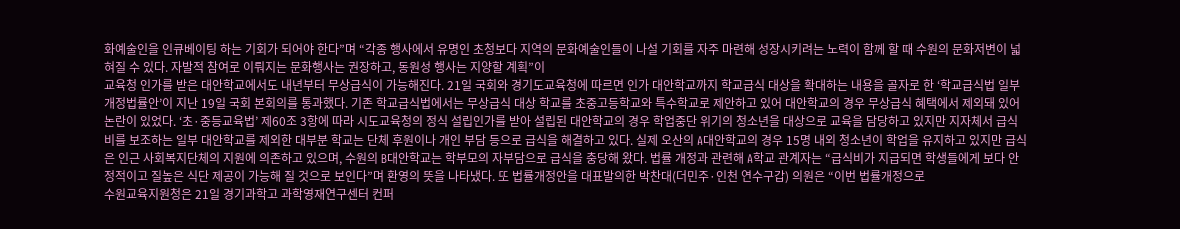화예술인을 인큐베이팅 하는 기회가 되어야 한다”며 “각종 행사에서 유명인 초청보다 지역의 문화예술인들이 나설 기회를 자주 마련해 성장시키려는 노력이 함께 할 때 수원의 문화저변이 넓혀질 수 있다. 자발적 참여로 이뤄지는 문화행사는 권장하고, 동원성 행사는 지양할 계획”이
교육청 인가를 받은 대안학교에서도 내년부터 무상급식이 가능해진다. 21일 국회와 경기도교육청에 따르면 인가 대안학교까지 학교급식 대상을 확대하는 내용을 골자로 한 ‘학교급식법 일부개정법률안’이 지난 19일 국회 본회의를 통과했다. 기존 학교급식법에서는 무상급식 대상 학교를 초중고등학교와 특수학교로 제안하고 있어 대안학교의 경우 무상급식 혜택에서 제외돼 있어 논란이 있었다. ‘초·중등교육법’ 제60조 3항에 따라 시도교육청의 정식 설립인가를 받아 설립된 대안학교의 경우 학업중단 위기의 청소년을 대상으로 교육을 담당하고 있지만 지자체서 급식비를 보조하는 일부 대안학교를 제외한 대부분 학교는 단체 후원이나 개인 부담 등으로 급식을 해결하고 있다. 실제 오산의 A대안학교의 경우 15명 내외 청소년이 학업을 유지하고 있지만 급식은 인근 사회복지단체의 지원에 의존하고 있으며, 수원의 B대안학교는 학부모의 자부담으로 급식을 충당해 왔다. 법률 개정과 관련해 A학교 관계자는 “급식비가 지급되면 학생들에게 보다 안정적이고 질높은 식단 제공이 가능해 질 것으로 보인다”며 환영의 뜻을 나타냈다. 또 법률개정안을 대표발의한 박찬대(더민주·인천 연수구갑) 의원은 “이번 법률개정으로
수원교육지원청은 21일 경기과학고 과학영재연구센터 컨퍼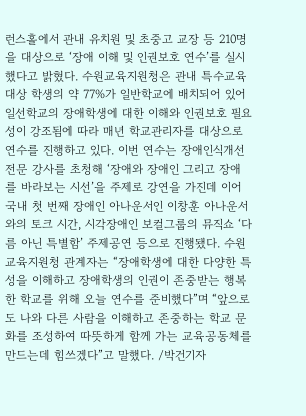런스홀에서 관내 유치원 및 초중고 교장 등 210명을 대상으로 ‘장애 이해 및 인권보호 연수’를 실시했다고 밝혔다. 수원교육지원청은 관내 특수교육대상 학생의 약 77%가 일반학교에 배치되어 있어 일선학교의 장애학생에 대한 이해와 인권보호 필요성이 강조됨에 따라 매년 학교관리자를 대상으로 연수를 진행하고 있다. 이번 연수는 장애인식개선 전문 강사를 초청해 ‘장애와 장애인 그리고 장애를 바라보는 시선’을 주제로 강연을 가진데 이어 국내 첫 번째 장애인 아나운서인 이창훈 아나운서와의 토크 시간, 시각장애인 보컬그룹의 뮤직쇼 ‘다름 아닌 특별함’ 주제공연 등으로 진행됐다. 수원교육지원청 관계자는 “장애학생에 대한 다양한 특성을 이해하고 장애학생의 인권이 존중받는 행복한 학교를 위해 오늘 연수를 준비했다”며 “앞으로도 나와 다른 사람을 이해하고 존중하는 학교 문화를 조성하여 따뜻하게 함께 가는 교육공동체를 만드는데 힘쓰겠다”고 말했다. /박건기자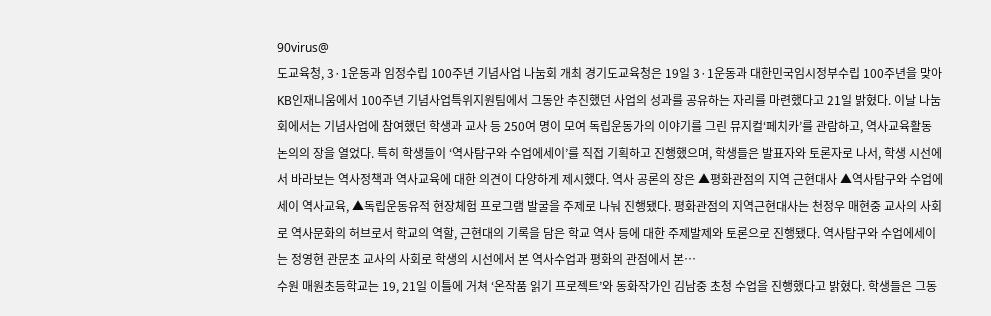90virus@
도교육청, 3·1운동과 임정수립 100주년 기념사업 나눔회 개최 경기도교육청은 19일 3·1운동과 대한민국임시정부수립 100주년을 맞아 KB인재니움에서 100주년 기념사업특위지원팀에서 그동안 추진했던 사업의 성과를 공유하는 자리를 마련했다고 21일 밝혔다. 이날 나눔회에서는 기념사업에 참여했던 학생과 교사 등 250여 명이 모여 독립운동가의 이야기를 그린 뮤지컬‘페치카’를 관람하고, 역사교육활동 논의의 장을 열었다. 특히 학생들이 ‘역사탐구와 수업에세이’를 직접 기획하고 진행했으며, 학생들은 발표자와 토론자로 나서, 학생 시선에서 바라보는 역사정책과 역사교육에 대한 의견이 다양하게 제시했다. 역사 공론의 장은 ▲평화관점의 지역 근현대사 ▲역사탐구와 수업에세이 역사교육, ▲독립운동유적 현장체험 프로그램 발굴을 주제로 나눠 진행됐다. 평화관점의 지역근현대사는 천정우 매현중 교사의 사회로 역사문화의 허브로서 학교의 역할, 근현대의 기록을 담은 학교 역사 등에 대한 주제발제와 토론으로 진행됐다. 역사탐구와 수업에세이는 정영현 관문초 교사의 사회로 학생의 시선에서 본 역사수업과 평화의 관점에서 본…
수원 매원초등학교는 19, 21일 이틀에 거쳐 ‘온작품 읽기 프로젝트’와 동화작가인 김남중 초청 수업을 진행했다고 밝혔다. 학생들은 그동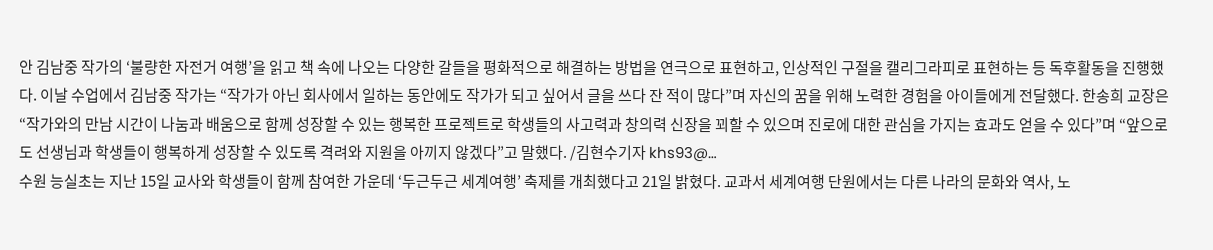안 김남중 작가의 ‘불량한 자전거 여행’을 읽고 책 속에 나오는 다양한 갈들을 평화적으로 해결하는 방법을 연극으로 표현하고, 인상적인 구절을 캘리그라피로 표현하는 등 독후활동을 진행했다. 이날 수업에서 김남중 작가는 “작가가 아닌 회사에서 일하는 동안에도 작가가 되고 싶어서 글을 쓰다 잔 적이 많다”며 자신의 꿈을 위해 노력한 경험을 아이들에게 전달했다. 한송희 교장은 “작가와의 만남 시간이 나눔과 배움으로 함께 성장할 수 있는 행복한 프로젝트로 학생들의 사고력과 창의력 신장을 꾀할 수 있으며 진로에 대한 관심을 가지는 효과도 얻을 수 있다”며 “앞으로도 선생님과 학생들이 행복하게 성장할 수 있도록 격려와 지원을 아끼지 않겠다”고 말했다. /김현수기자 khs93@…
수원 능실초는 지난 15일 교사와 학생들이 함께 참여한 가운데 ‘두근두근 세계여행’ 축제를 개최했다고 21일 밝혔다. 교과서 세계여행 단원에서는 다른 나라의 문화와 역사, 노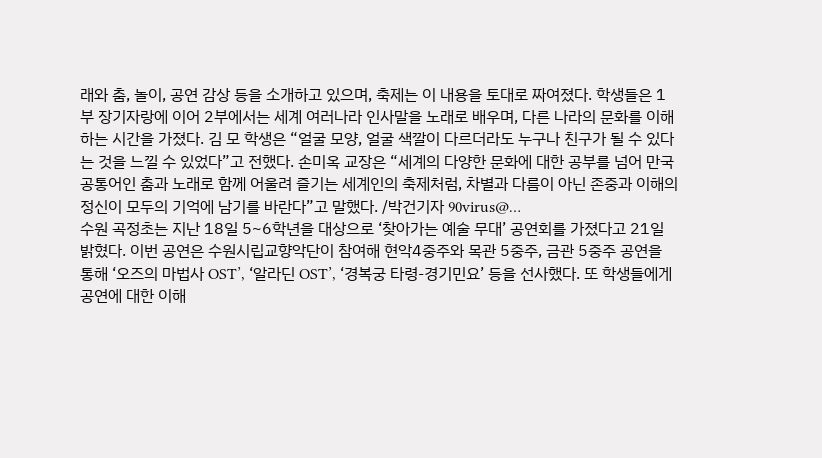래와 춤, 놀이, 공연 감상 등을 소개하고 있으며, 축제는 이 내용을 토대로 짜여졌다. 학생들은 1부 장기자랑에 이어 2부에서는 세계 여러나라 인사말을 노래로 배우며, 다른 나라의 문화를 이해하는 시간을 가졌다. 김 모 학생은 “얼굴 모양, 얼굴 색깔이 다르더라도 누구나 친구가 될 수 있다는 것을 느낄 수 있었다”고 전했다. 손미옥 교장은 “세계의 다양한 문화에 대한 공부를 넘어 만국공통어인 춤과 노래로 함께 어울려 즐기는 세계인의 축제처럼, 차별과 다름이 아닌 존중과 이해의 정신이 모두의 기억에 남기를 바란다”고 말했다. /박건기자 90virus@…
수원 곡정초는 지난 18일 5~6학년을 대상으로 ‘찾아가는 예술 무대’ 공연회를 가졌다고 21일 밝혔다. 이번 공연은 수원시립교향악단이 참여해 현악4중주와 목관 5중주, 금관 5중주 공연을 통해 ‘오즈의 마법사 OST’, ‘알라딘 OST’, ‘경복궁 타령-경기민요’ 등을 선사했다. 또 학생들에게 공연에 대한 이해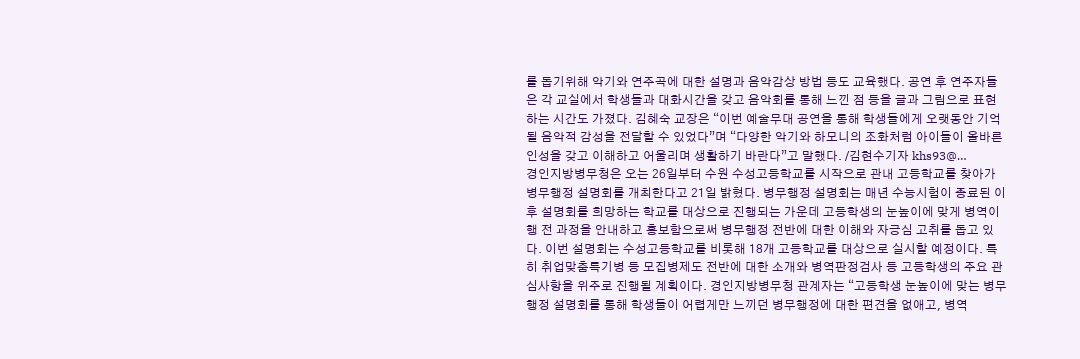를 돕기위해 악기와 연주곡에 대한 설명과 음악감상 방법 등도 교육했다. 공연 후 연주자들은 각 교실에서 학생들과 대화시간을 갖고 음악회를 통해 느낀 점 등을 글과 그림으로 표현하는 시간도 가졌다. 김혜숙 교장은 “이번 예술무대 공연을 통해 학생들에게 오랫동안 기억될 음악적 감성을 전달할 수 있었다”며 “다양한 악기와 하모니의 조화처럼 아이들이 올바른 인성을 갖고 이해하고 어울리며 생활하기 바란다”고 말했다. /김현수기자 khs93@…
경인지방병무청은 오는 26일부터 수원 수성고등학교를 시작으로 관내 고등학교를 찾아가 병무행정 설명회를 개최한다고 21일 밝혔다. 병무행정 설명회는 매년 수능시험이 종료된 이후 설명회를 희망하는 학교를 대상으로 진행되는 가운데 고등학생의 눈높이에 맞게 병역이행 전 과정을 안내하고 홍보함으로써 병무행정 전반에 대한 이해와 자긍심 고취를 돕고 있다. 이번 설명회는 수성고등학교를 비롯해 18개 고등학교를 대상으로 실시할 예정이다. 특히 취업맞춤특기병 등 모집병제도 전반에 대한 소개와 병역판정검사 등 고등학생의 주요 관심사항을 위주로 진행될 계획이다. 경인지방병무청 관계자는 “고등학생 눈높이에 맞는 병무행정 설명회를 통해 학생들이 어렵게만 느끼던 병무행정에 대한 편견을 없애고, 병역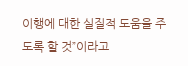이행에 대한 실질적 도움을 주도록 할 것”이라고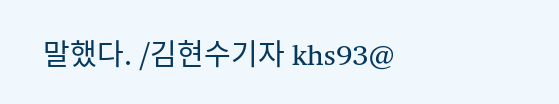말했다. /김현수기자 khs93@